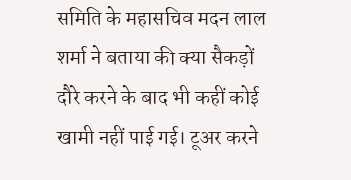समिति के महासचिव मदन लाल शर्मा ने बताया की क्या सैकड़ों दौरे करने के बाद भी कहीं कोई खामी नहीं पाई गई। टूअर करने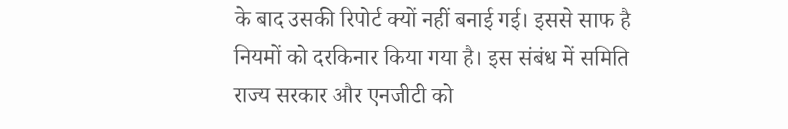के बाद उसकी रिपोर्ट क्यों नहीं बनाई गई। इससे साफ है नियमों को दरकिनार किया गया है। इस संबंध में समिति राज्य सरकार और एनजीटी को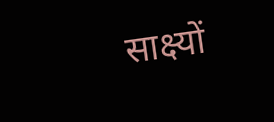साक्ष्यों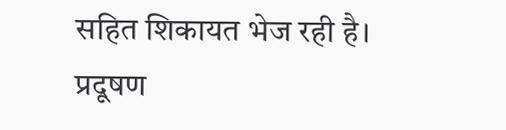सहित शिकायत भेज रही है।
प्रदूषण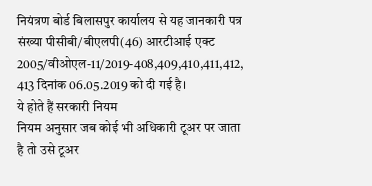नियंत्रण बोर्ड बिलासपुर कार्यालय से यह जानकारी पत्र संख्या पीसीबी/बीएलपी(46) आरटीआई एक्ट 2005/वीओएल-11/2019-408,409,410,411,412, 413 दिनांक 06.05.2019 को दी गई है।
ये होते हैं सरकारी नियम
नियम अनुसार जब कोई भी अधिकारी टूअर पर जाता है तो उसे टूअर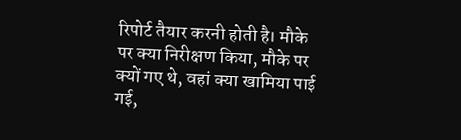रिपोर्ट तैयार करनी होती है। मौके पर क्या निरीक्षण किया, मौके पर क्यों गए थे, वहां क्या खामिया पाई गई,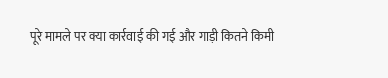पूरे मामले पर क्या कार्रवाई की गई और गाड़ी कितने किमी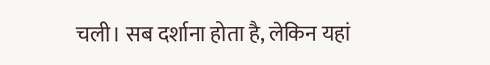चली। सब दर्शाना होता है, लेकिन यहां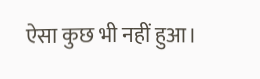ऐसा कुछ भी नहीं हुआ।